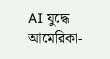AI যুদ্ধে আমেরিকা-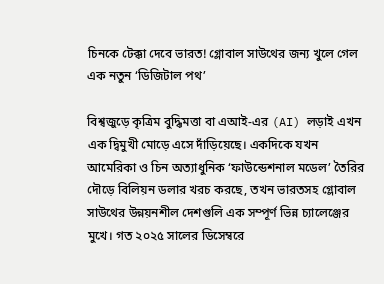চিনকে টেক্কা দেবে ভারত! গ্লোবাল সাউথের জন্য খুলে গেল এক নতুন ‘ডিজিটাল পথ’

বিশ্বজুড়ে কৃত্রিম বুদ্ধিমত্তা বা এআই-এর (AI) লড়াই এখন এক দ্বিমুখী মোড়ে এসে দাঁড়িয়েছে। একদিকে যখন আমেরিকা ও চিন অত্যাধুনিক ‘ফাউন্ডেশনাল মডেল’ তৈরির দৌড়ে বিলিয়ন ডলার খরচ করছে, তখন ভারতসহ গ্লোবাল সাউথের উন্নয়নশীল দেশগুলি এক সম্পূর্ণ ভিন্ন চ্যালেঞ্জের মুখে। গত ২০২৫ সালের ডিসেম্বরে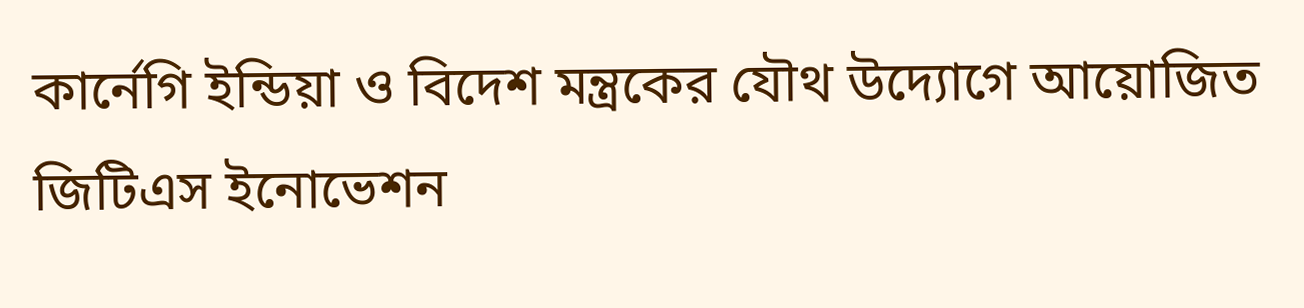কার্নেগি ইন্ডিয়া ও বিদেশ মন্ত্রকের যৌথ উদ্যোগে আয়োজিত জিটিএস ইনোভেশন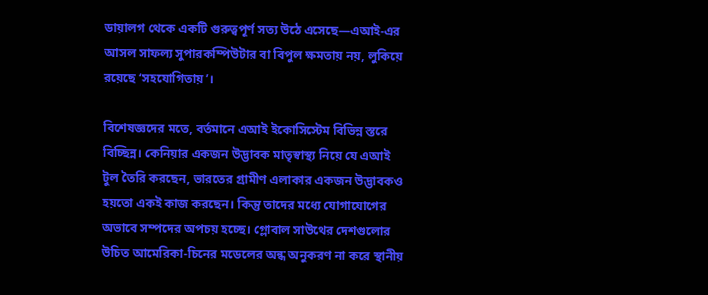ডায়ালগ থেকে একটি গুরুত্বপূর্ণ সত্য উঠে এসেছে—এআই-এর আসল সাফল্য সুপারকম্পিউটার বা বিপুল ক্ষমতায় নয়, লুকিয়ে রয়েছে ‘সহযোগিতায়’।

বিশেষজ্ঞদের মতে, বর্তমানে এআই ইকোসিস্টেম বিভিন্ন স্তরে বিচ্ছিন্ন। কেনিয়ার একজন উদ্ভাবক মাতৃস্বাস্থ্য নিয়ে যে এআই টুল তৈরি করছেন, ভারতের গ্রামীণ এলাকার একজন উদ্ভাবকও হয়তো একই কাজ করছেন। কিন্তু তাদের মধ্যে যোগাযোগের অভাবে সম্পদের অপচয় হচ্ছে। গ্লোবাল সাউথের দেশগুলোর উচিত আমেরিকা-চিনের মডেলের অন্ধ অনুকরণ না করে স্থানীয়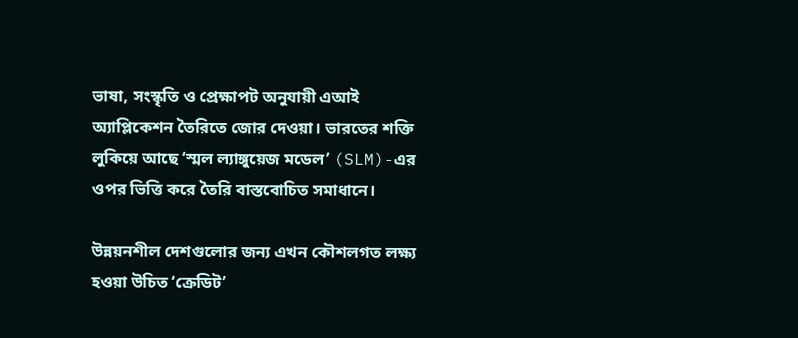ভাষা, সংস্কৃতি ও প্রেক্ষাপট অনুযায়ী এআই অ্যাপ্লিকেশন তৈরিতে জোর দেওয়া। ভারতের শক্তি লুকিয়ে আছে ‘স্মল ল্যাঙ্গুয়েজ মডেল’ (SLM)-এর ওপর ভিত্তি করে তৈরি বাস্তবোচিত সমাধানে।

উন্নয়নশীল দেশগুলোর জন্য এখন কৌশলগত লক্ষ্য হওয়া উচিত ‘ক্রেডিট’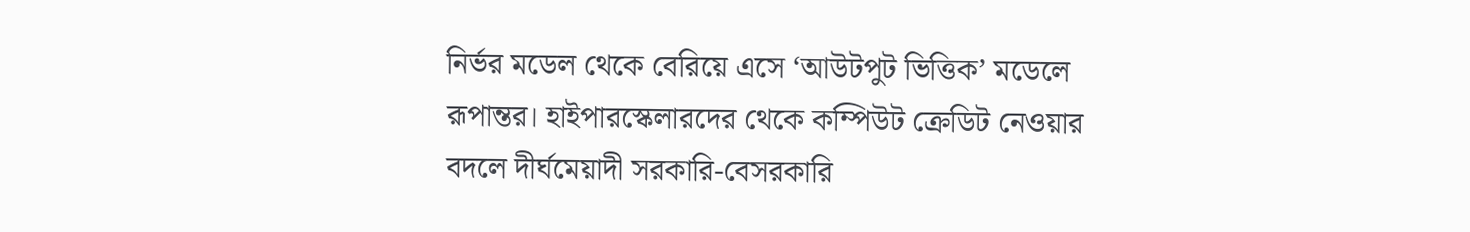নির্ভর মডেল থেকে বেরিয়ে এসে ‘আউটপুট ভিত্তিক’ মডেলে রূপান্তর। হাইপারস্কেলারদের থেকে কম্পিউট ক্রেডিট নেওয়ার বদলে দীর্ঘমেয়াদী সরকারি-বেসরকারি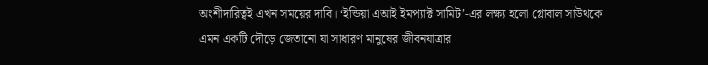অংশীদারিত্বই এখন সময়ের দাবি। ‘ইন্ডিয়া এআই ইমপ্যাক্ট সামিট’-এর লক্ষ্য হলো গ্লোবাল সাউথকে এমন একটি দৌড়ে জেতানো যা সাধারণ মানুষের জীবনযাত্রার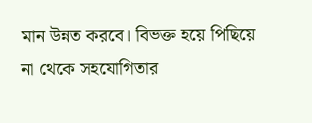মান উন্নত করবে। বিভক্ত হয়ে পিছিয়ে না থেকে সহযোগিতার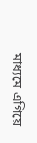মাধ্যমে এগিয়ে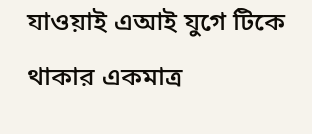যাওয়াই এআই যুগে টিকে থাকার একমাত্র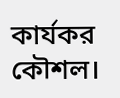কার্যকর কৌশল।